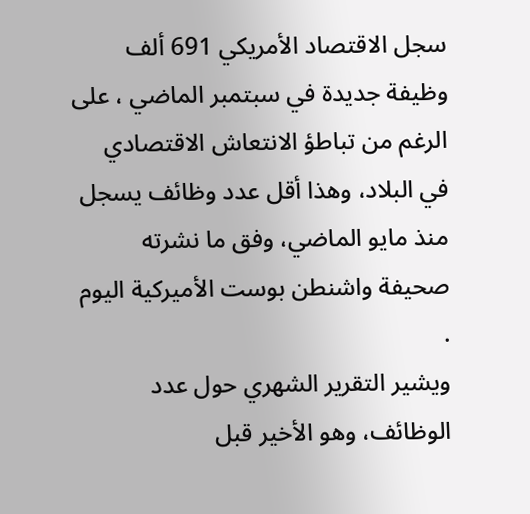سجل الاقتصاد الأمريكي 691 ألف وظيفة جديدة في سبتمبر الماضي ، على الرغم من تباطؤ الانتعاش الاقتصادي في البلاد، وهذا أقل عدد وظائف يسجل منذ مايو الماضي، وفق ما نشرته صحيفة واشنطن بوست الأميركية اليوم .
ويشير التقرير الشهري حول عدد الوظائف، وهو الأخير قبل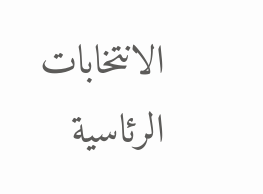الانتخابات الرئاسية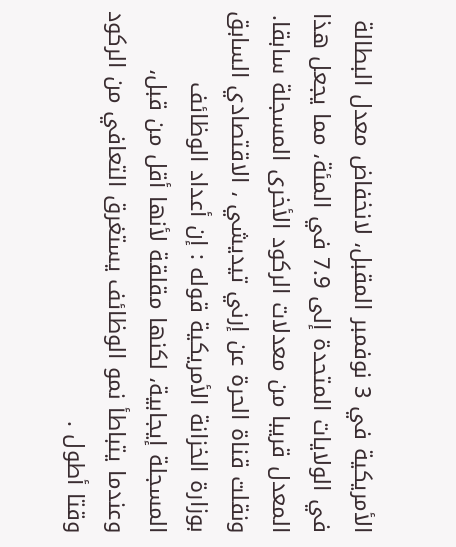الأمريكية في 3 نوفمبر المقبل، لانخفاض معدل البطالة في الولايات المتحدة إلى 7.9 في المئة، مما يجعل هذا المعدل قريبا من معدلات الركود الأخرى المسجلة سابقا.
ونقلت قناة الحرة عن إرني تيديشي ، الاقتصادي السابق بوزارة الخزانة الأمريكية قوله : إن أعداد الوظائف المسجلة إيجابية، لكنها مقلقة لأنها أقل من قبل، وعندما يتباطأ نمو الوظائف يستغرق التعافي من الركود وقتا أطول .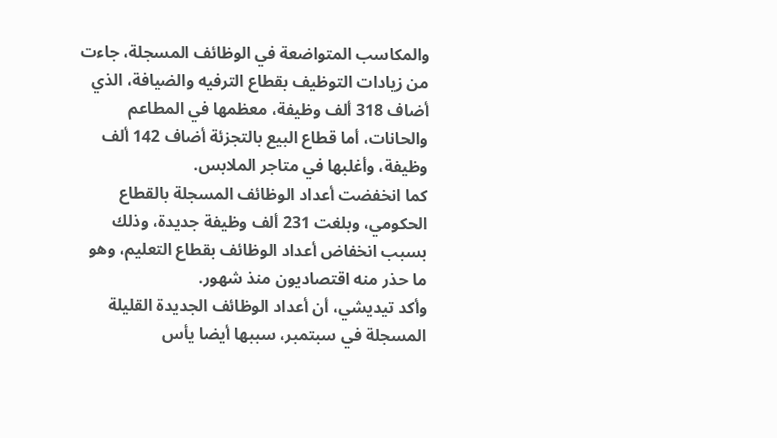والمكاسب المتواضعة في الوظائف المسجلة، جاءت من زيادات التوظيف بقطاع الترفيه والضيافة، الذي أضاف 318 ألف وظيفة، معظمها في المطاعم والحانات، أما قطاع البيع بالتجزئة أضاف 142 ألف وظيفة، وأغلبها في متاجر الملابس.
كما انخفضت أعداد الوظائف المسجلة بالقطاع الحكومي، وبلغت 231 ألف وظيفة جديدة، وذلك بسبب انخفاض أعداد الوظائف بقطاع التعليم، وهو ما حذر منه اقتصاديون منذ شهور.
وأكد تيديشي، أن أعداد الوظائف الجديدة القليلة المسجلة في سبتمبر، سببها أيضا يأس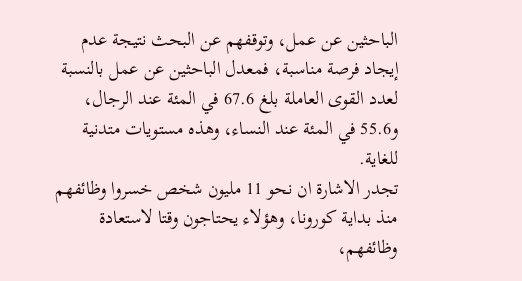الباحثين عن عمل، وتوقفهم عن البحث نتيجة عدم إيجاد فرصة مناسبة، فمعدل الباحثين عن عمل بالنسبة لعدد القوى العاملة بلغ 67.6 في المئة عند الرجال، و55.6 في المئة عند النساء، وهذه مستويات متدنية للغاية.
تجدر الاشارة ان نحو 11 مليون شخص خسروا وظائفهم منذ بداية كورونا، وهؤلاء يحتاجون وقتا لاستعادة وظائفهم،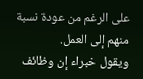على الرغم من عودة نسبة منهم إلى العمل.
ويقول خبراء إن وظائف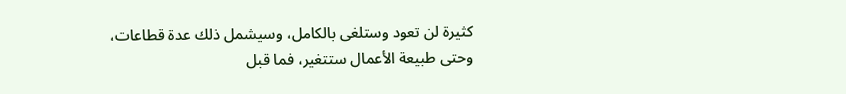كثيرة لن تعود وستلغى بالكامل، وسيشمل ذلك عدة قطاعات، وحتى طبيعة الأعمال ستتغير، فما قبل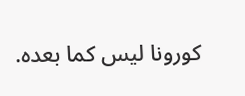كورونا ليس كما بعده.